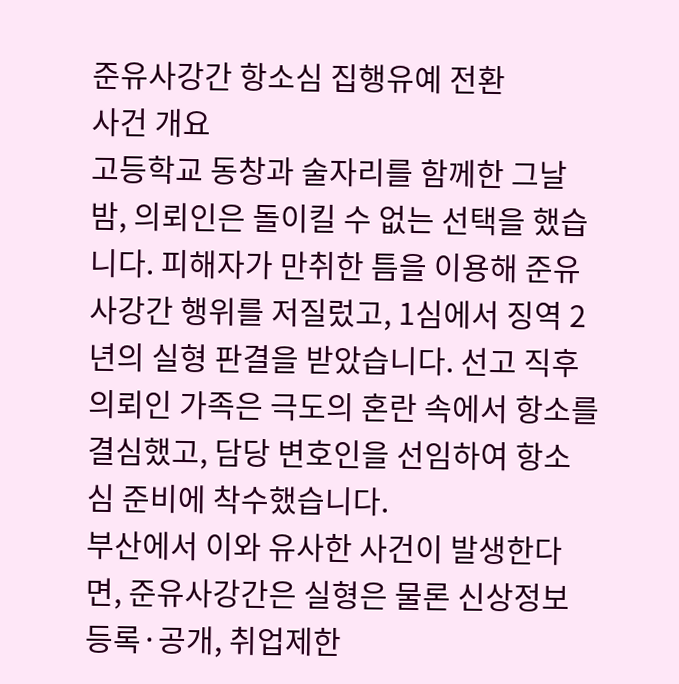준유사강간 항소심 집행유예 전환
사건 개요
고등학교 동창과 술자리를 함께한 그날 밤, 의뢰인은 돌이킬 수 없는 선택을 했습니다. 피해자가 만취한 틈을 이용해 준유사강간 행위를 저질렀고, 1심에서 징역 2년의 실형 판결을 받았습니다. 선고 직후 의뢰인 가족은 극도의 혼란 속에서 항소를 결심했고, 담당 변호인을 선임하여 항소심 준비에 착수했습니다.
부산에서 이와 유사한 사건이 발생한다면, 준유사강간은 실형은 물론 신상정보 등록·공개, 취업제한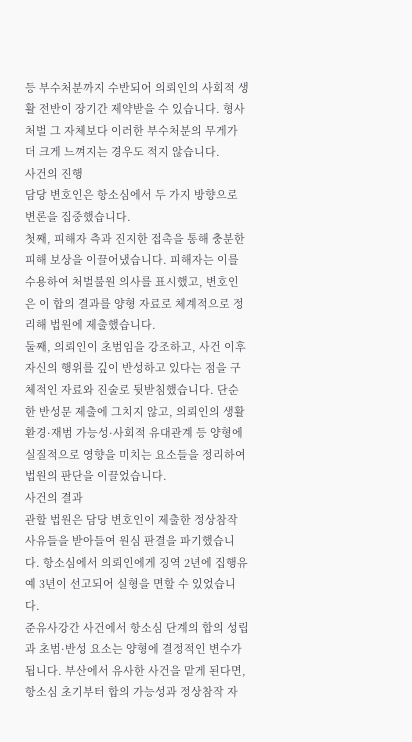등 부수처분까지 수반되어 의뢰인의 사회적 생활 전반이 장기간 제약받을 수 있습니다. 형사처벌 그 자체보다 이러한 부수처분의 무게가 더 크게 느껴지는 경우도 적지 않습니다.
사건의 진행
담당 변호인은 항소심에서 두 가지 방향으로 변론을 집중했습니다.
첫째, 피해자 측과 진지한 접촉을 통해 충분한 피해 보상을 이끌어냈습니다. 피해자는 이를 수용하여 처벌불원 의사를 표시했고, 변호인은 이 합의 결과를 양형 자료로 체계적으로 정리해 법원에 제출했습니다.
둘째, 의뢰인이 초범임을 강조하고, 사건 이후 자신의 행위를 깊이 반성하고 있다는 점을 구체적인 자료와 진술로 뒷받침했습니다. 단순한 반성문 제출에 그치지 않고, 의뢰인의 생활환경·재범 가능성·사회적 유대관계 등 양형에 실질적으로 영향을 미치는 요소들을 정리하여 법원의 판단을 이끌었습니다.
사건의 결과
관할 법원은 담당 변호인이 제출한 정상참작 사유들을 받아들여 원심 판결을 파기했습니다. 항소심에서 의뢰인에게 징역 2년에 집행유예 3년이 선고되어 실형을 면할 수 있었습니다.
준유사강간 사건에서 항소심 단계의 합의 성립과 초범·반성 요소는 양형에 결정적인 변수가 됩니다. 부산에서 유사한 사건을 맡게 된다면, 항소심 초기부터 합의 가능성과 정상참작 자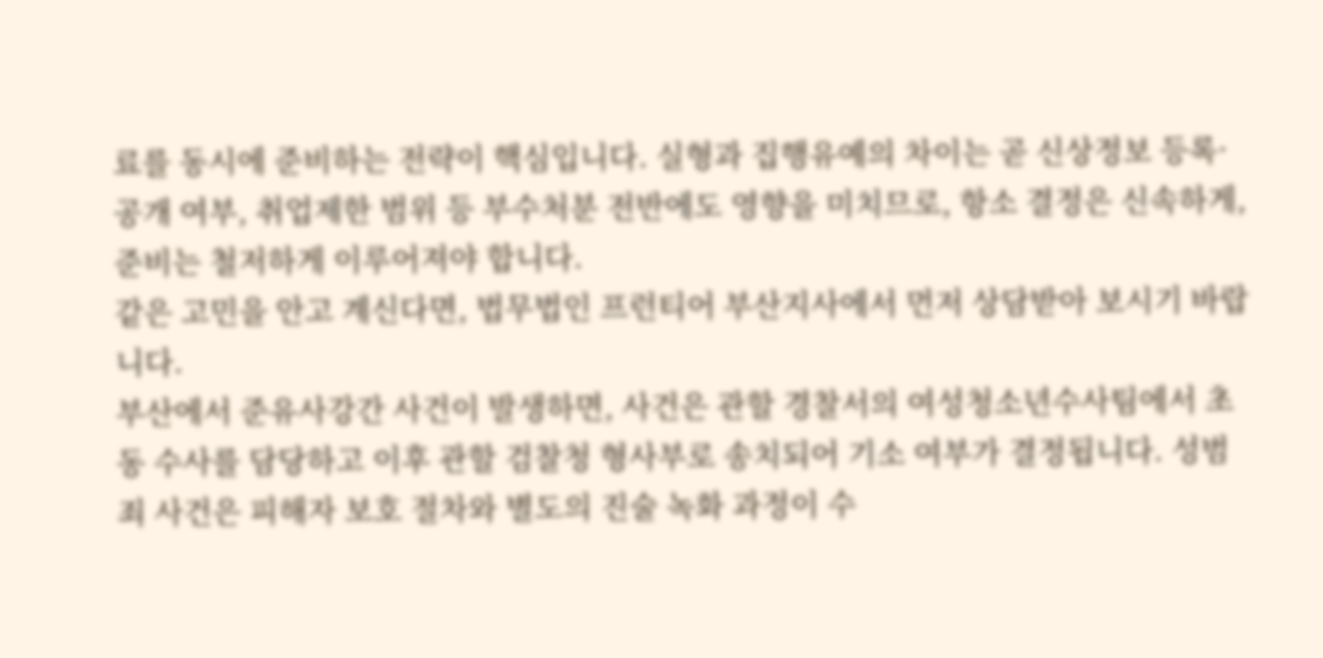료를 동시에 준비하는 전략이 핵심입니다. 실형과 집행유예의 차이는 곧 신상정보 등록·공개 여부, 취업제한 범위 등 부수처분 전반에도 영향을 미치므로, 항소 결정은 신속하게, 준비는 철저하게 이루어져야 합니다.
같은 고민을 안고 계신다면, 법무법인 프런티어 부산지사에서 먼저 상담받아 보시기 바랍니다.
부산에서 준유사강간 사건이 발생하면, 사건은 관할 경찰서의 여성청소년수사팀에서 초동 수사를 담당하고 이후 관할 검찰청 형사부로 송치되어 기소 여부가 결정됩니다. 성범죄 사건은 피해자 보호 절차와 별도의 진술 녹화 과정이 수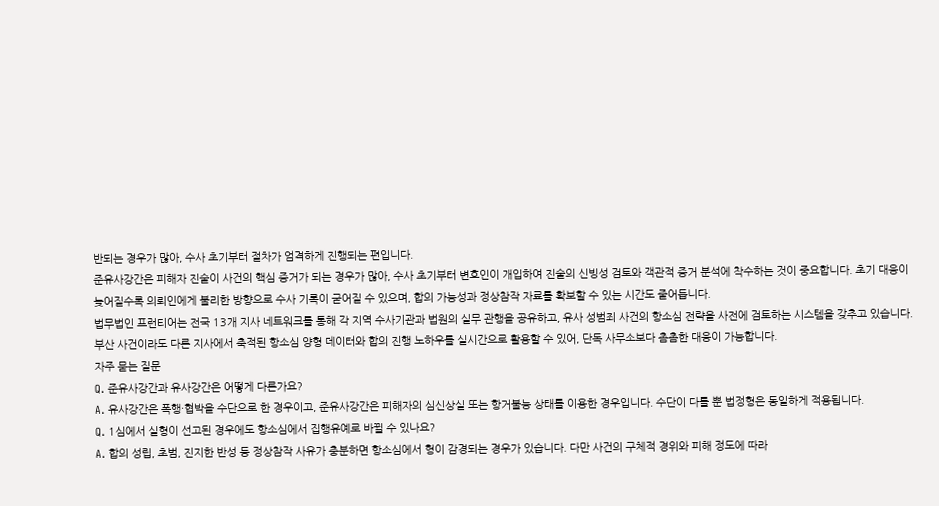반되는 경우가 많아, 수사 초기부터 절차가 엄격하게 진행되는 편입니다.
준유사강간은 피해자 진술이 사건의 핵심 증거가 되는 경우가 많아, 수사 초기부터 변호인이 개입하여 진술의 신빙성 검토와 객관적 증거 분석에 착수하는 것이 중요합니다. 초기 대응이 늦어질수록 의뢰인에게 불리한 방향으로 수사 기록이 굳어질 수 있으며, 합의 가능성과 정상참작 자료를 확보할 수 있는 시간도 줄어듭니다.
법무법인 프런티어는 전국 13개 지사 네트워크를 통해 각 지역 수사기관과 법원의 실무 관행을 공유하고, 유사 성범죄 사건의 항소심 전략을 사전에 검토하는 시스템을 갖추고 있습니다. 부산 사건이라도 다른 지사에서 축적된 항소심 양형 데이터와 합의 진행 노하우를 실시간으로 활용할 수 있어, 단독 사무소보다 촘촘한 대응이 가능합니다.
자주 묻는 질문
Q. 준유사강간과 유사강간은 어떻게 다른가요?
A. 유사강간은 폭행·협박을 수단으로 한 경우이고, 준유사강간은 피해자의 심신상실 또는 항거불능 상태를 이용한 경우입니다. 수단이 다를 뿐 법정형은 동일하게 적용됩니다.
Q. 1심에서 실형이 선고된 경우에도 항소심에서 집행유예로 바뀔 수 있나요?
A. 합의 성립, 초범, 진지한 반성 등 정상참작 사유가 충분하면 항소심에서 형이 감경되는 경우가 있습니다. 다만 사건의 구체적 경위와 피해 정도에 따라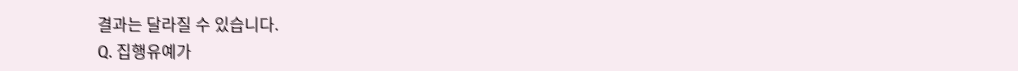결과는 달라질 수 있습니다.
Q. 집행유예가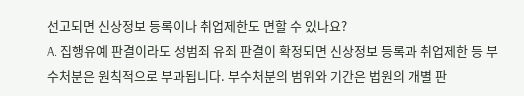선고되면 신상정보 등록이나 취업제한도 면할 수 있나요?
A. 집행유예 판결이라도 성범죄 유죄 판결이 확정되면 신상정보 등록과 취업제한 등 부수처분은 원칙적으로 부과됩니다. 부수처분의 범위와 기간은 법원의 개별 판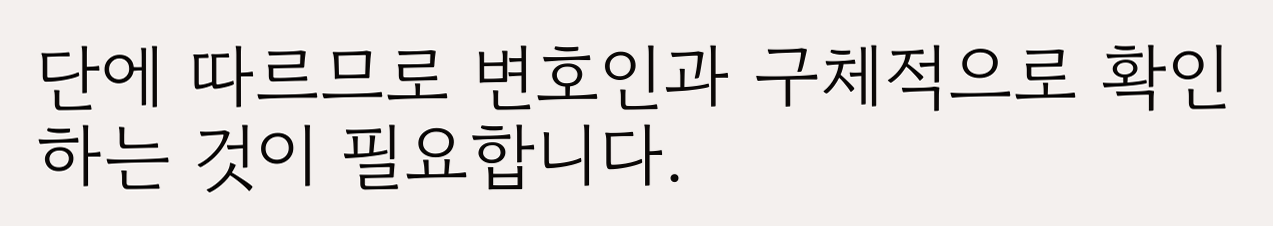단에 따르므로 변호인과 구체적으로 확인하는 것이 필요합니다.